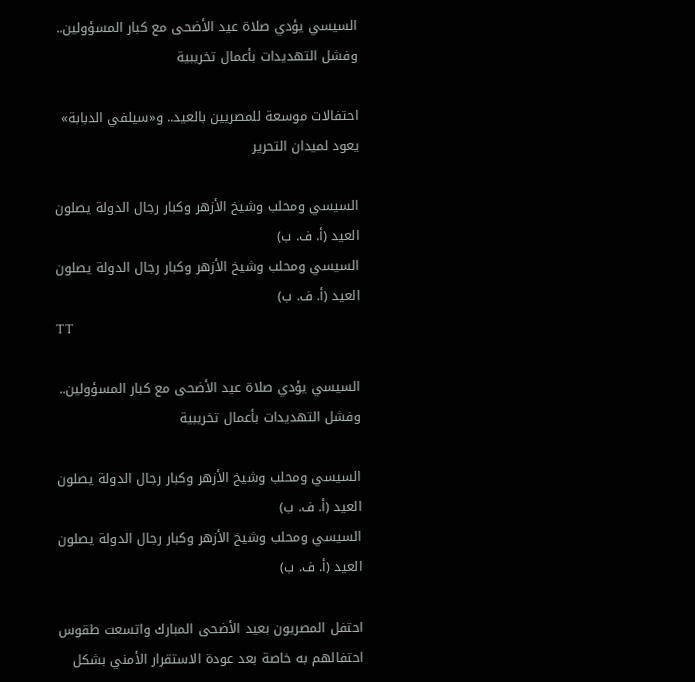السيسي يؤدي صلاة عيد الأضحى مع كبار المسؤولين.. وفشل التهديدات بأعمال تخريبية

احتفالات موسعة للمصريين بالعيد.. و«سيلفي الدبابة» يعود لميدان التحرير

السيسي ومحلب وشيخ الأزهر وكبار رجال الدولة يصلون العيد (أ. ف. ب)
السيسي ومحلب وشيخ الأزهر وكبار رجال الدولة يصلون العيد (أ. ف. ب)
TT

السيسي يؤدي صلاة عيد الأضحى مع كبار المسؤولين.. وفشل التهديدات بأعمال تخريبية

السيسي ومحلب وشيخ الأزهر وكبار رجال الدولة يصلون العيد (أ. ف. ب)
السيسي ومحلب وشيخ الأزهر وكبار رجال الدولة يصلون العيد (أ. ف. ب)

احتفل المصريون بعيد الأضحى المبارك واتسعت طقوس احتفالهم به خاصة بعد عودة الاستقرار الأمني بشكل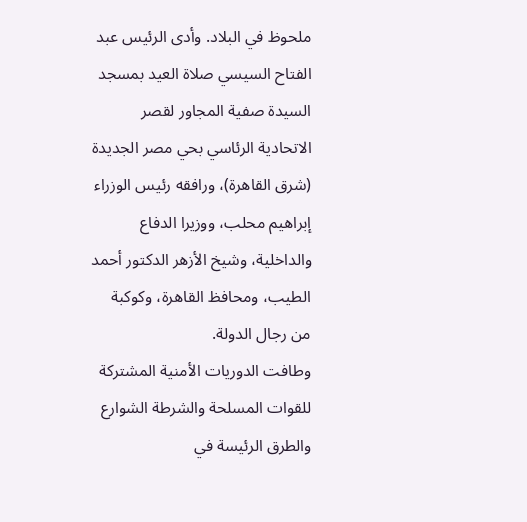ملحوظ في البلاد. وأدى الرئيس عبد الفتاح السيسي صلاة العيد بمسجد السيدة صفية المجاور لقصر الاتحادية الرئاسي بحي مصر الجديدة (شرق القاهرة)، ورافقه رئيس الوزراء إبراهيم محلب، ووزيرا الدفاع والداخلية، وشيخ الأزهر الدكتور أحمد الطيب، ومحافظ القاهرة، وكوكبة من رجال الدولة.
وطافت الدوريات الأمنية المشتركة للقوات المسلحة والشرطة الشوارع والطرق الرئيسة في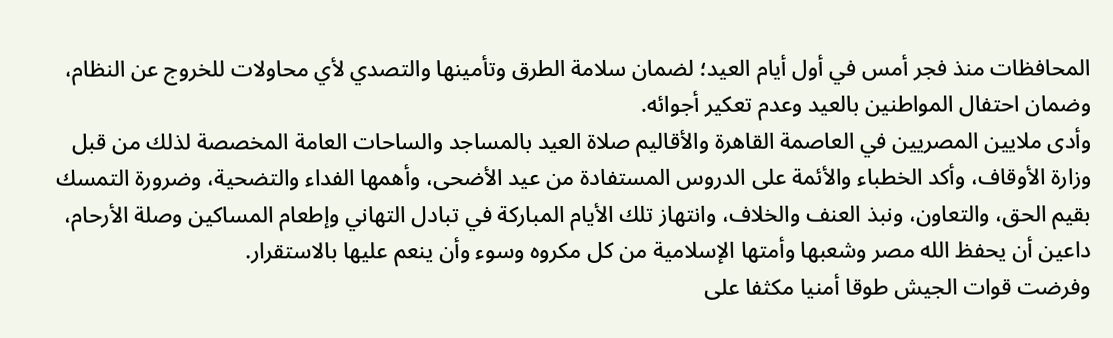المحافظات منذ فجر أمس في أول أيام العيد؛ لضمان سلامة الطرق وتأمينها والتصدي لأي محاولات للخروج عن النظام، وضمان احتفال المواطنين بالعيد وعدم تعكير أجوائه.
وأدى ملايين المصريين في العاصمة القاهرة والأقاليم صلاة العيد بالمساجد والساحات العامة المخصصة لذلك من قبل وزارة الأوقاف، وأكد الخطباء والأئمة على الدروس المستفادة من عيد الأضحى، وأهمها الفداء والتضحية، وضرورة التمسك بقيم الحق، والتعاون، ونبذ العنف والخلاف، وانتهاز تلك الأيام المباركة في تبادل التهاني وإطعام المساكين وصلة الأرحام، داعين أن يحفظ الله مصر وشعبها وأمتها الإسلامية من كل مكروه وسوء وأن ينعم عليها بالاستقرار.
وفرضت قوات الجيش طوقا أمنيا مكثفا على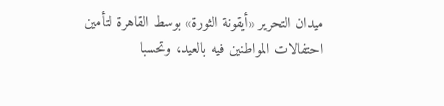ميدان التحرير «أيقونة الثورة» بوسط القاهرة لتأمين احتفالات المواطنين فيه بالعيد، وتحسبا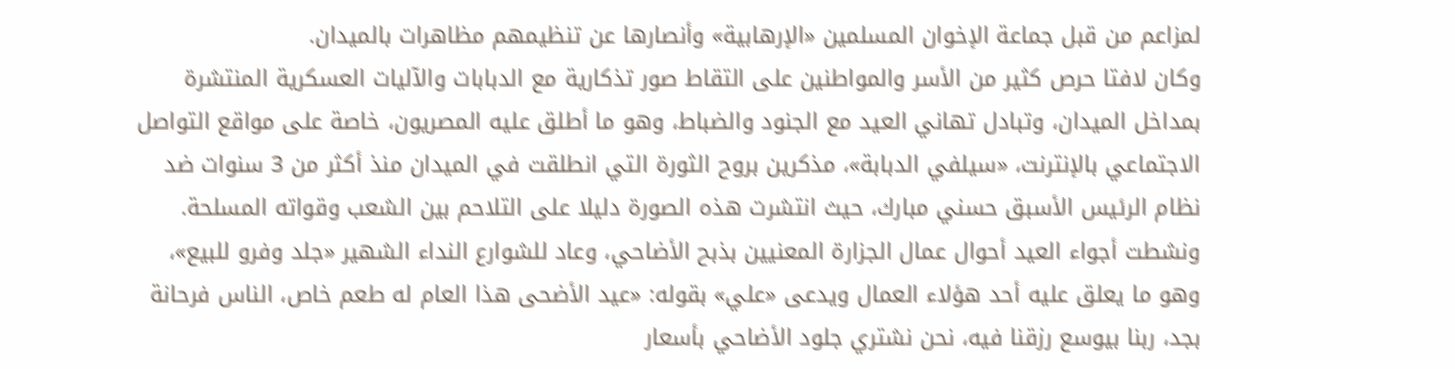لمزاعم من قبل جماعة الإخوان المسلمين «الإرهابية» وأنصارها عن تنظيمهم مظاهرات بالميدان.
وكان لافتا حرص كثير من الأسر والمواطنين على التقاط صور تذكارية مع الدبابات والآليات العسكرية المنتشرة بمداخل الميدان، وتبادل تهاني العيد مع الجنود والضباط، وهو ما أطلق عليه المصريون، خاصة على مواقع التواصل الاجتماعي بالإنترنت، «سيلفي الدبابة»، مذكرين بروح الثورة التي انطلقت في الميدان منذ أكثر من 3 سنوات ضد نظام الرئيس الأسبق حسني مبارك، حيث انتشرت هذه الصورة دليلا على التلاحم بين الشعب وقواته المسلحة.
ونشطت أجواء العيد أحوال عمال الجزارة المعنيين بذبح الأضاحي، وعاد للشوارع النداء الشهير «جلد وفرو للبيع»، وهو ما يعلق عليه أحد هؤلاء العمال ويدعى «علي» بقوله: «عيد الأضحى هذا العام له طعم خاص، الناس فرحانة بجد، ربنا بيوسع رزقنا فيه، نحن نشتري جلود الأضاحي بأسعار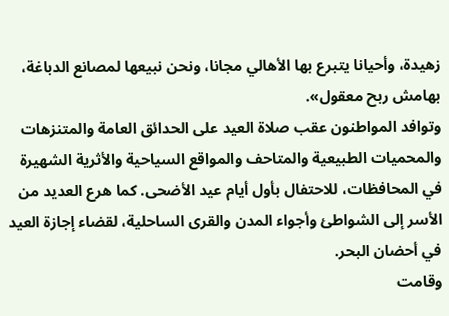زهيدة، وأحيانا يتبرع بها الأهالي مجانا، ونحن نبيعها لمصانع الدباغة، بهامش ربح معقول».
وتوافد المواطنون عقب صلاة العيد على الحدائق العامة والمتنزهات والمحميات الطبيعية والمتاحف والمواقع السياحية والأثرية الشهيرة في المحافظات، للاحتفال بأول أيام عيد الأضحى. كما هرع العديد من الأسر إلى الشواطئ وأجواء المدن والقرى الساحلية، لقضاء إجازة العيد في أحضان البحر.
وقامت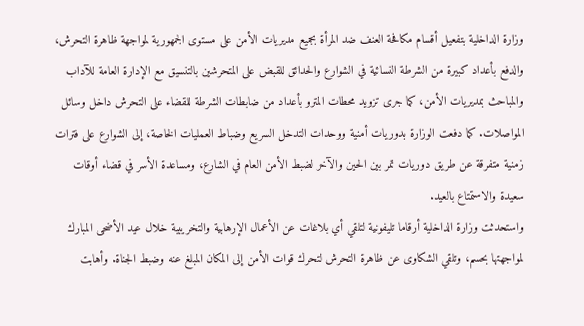وزارة الداخلية بتفعيل أقسام مكافحة العنف ضد المرأة بجميع مديريات الأمن على مستوى الجمهورية لمواجهة ظاهرة التحرش، والدفع بأعداد كبيرة من الشرطة النسائية في الشوارع والحدائق للقبض على المتحرشين بالتنسيق مع الإدارة العامة للآداب والمباحث بمديريات الأمن، كما جرى تزويد محطات المترو بأعداد من ضابطات الشرطة للقضاء على التحرش داخل وسائل المواصلات. كما دفعت الوزارة بدوريات أمنية ووحدات التدخل السريع وضباط العمليات الخاصة، إلى الشوارع على فترات زمنية متفرقة عن طريق دوريات تمر بين الحين والآخر لضبط الأمن العام في الشارع، ومساعدة الأسر في قضاء أوقات سعيدة والاستمتاع بالعيد.
واستحدثت وزارة الداخلية أرقاما تليفونية لتلقي أي بلاغات عن الأعمال الإرهابية والتخريبية خلال عيد الأضحى المبارك لمواجهتها بحسم، وتلقي الشكاوى عن ظاهرة التحرش لتحرك قوات الأمن إلى المكان المبلغ عنه وضبط الجناة. وأهابت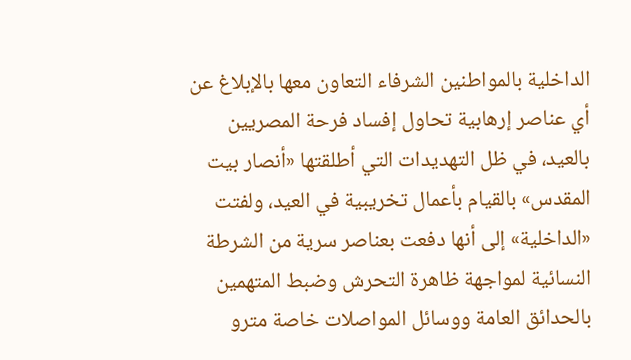الداخلية بالمواطنين الشرفاء التعاون معها بالإبلاغ عن أي عناصر إرهابية تحاول إفساد فرحة المصريين بالعيد، في ظل التهديدات التي أطلقتها «أنصار بيت المقدس» بالقيام بأعمال تخريبية في العيد، ولفتت «الداخلية» إلى أنها دفعت بعناصر سرية من الشرطة النسائية لمواجهة ظاهرة التحرش وضبط المتهمين بالحدائق العامة ووسائل المواصلات خاصة مترو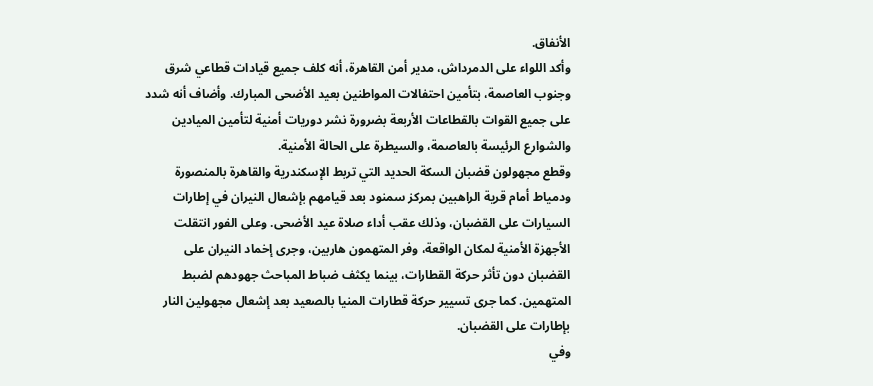الأنفاق.
وأكد اللواء على الدمرداش، مدير أمن القاهرة، أنه كلف جميع قيادات قطاعي شرق وجنوب العاصمة، بتأمين احتفالات المواطنين بعيد الأضحى المبارك. وأضاف أنه شدد على جميع القوات بالقطاعات الأربعة بضرورة نشر دوريات أمنية لتأمين الميادين والشوارع الرئيسة بالعاصمة، والسيطرة على الحالة الأمنية.
وقطع مجهولون قضبان السكة الحديد التي تربط الإسكندرية والقاهرة بالمنصورة ودمياط أمام قرية الراهبين بمركز سمنود بعد قيامهم بإشعال النيران في إطارات السيارات على القضبان، وذلك عقب أداء صلاة عيد الأضحى. وعلى الفور انتقلت الأجهزة الأمنية لمكان الواقعة، وفر المتهمون هاربين، وجرى إخماد النيران على القضبان دون تأثر حركة القطارات، بينما يكثف ضباط المباحث جهودهم لضبط المتهمين. كما جرى تسيير حركة قطارات المنيا بالصعيد بعد إشعال مجهولين النار بإطارات على القضبان.
وفي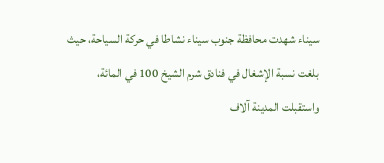سيناء شهدت محافظة جنوب سيناء نشاطا في حركة السياحة، حيث بلغت نسبة الإشغال في فنادق شرم الشيخ 100 في المائة، واستقبلت المدينة آلاف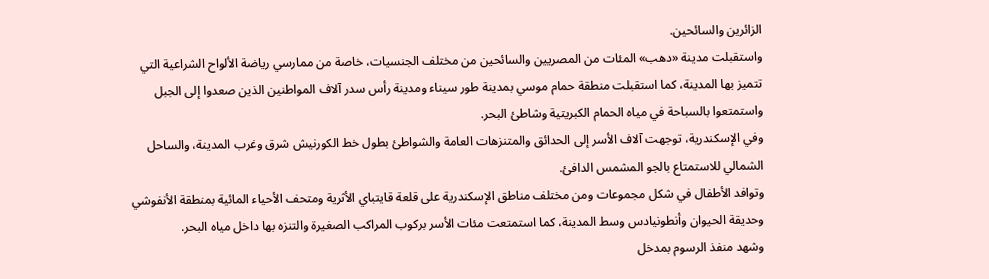الزائرين والسائحين.
واستقبلت مدينة «دهب» المئات من المصريين والسائحين من مختلف الجنسيات، خاصة من ممارسي رياضة الألواح الشراعية التي تتميز بها المدينة، كما استقبلت منطقة حمام موسي بمدينة طور سيناء ومدينة رأس سدر آلاف المواطنين الذين صعدوا إلى الجبل واستمتعوا بالسباحة في مياه الحمام الكبريتية وشاطئ البحر.
وفي الإسكندرية، توجهت آلاف الأسر إلى الحدائق والمتنزهات العامة والشواطئ بطول خط الكورنيش شرق وغرب المدينة، والساحل الشمالي للاستمتاع بالجو المشمس الدافئ.
وتوافد الأطفال في شكل مجموعات ومن مختلف مناطق الإسكندرية على قلعة قايتباي الأثرية ومتحف الأحياء المائية بمنطقة الأنفوشي وحديقة الحيوان وأنطونيادس وسط المدينة، كما استمتعت مئات الأسر بركوب المراكب الصغيرة والتنزه بها داخل مياه البحر.
وشهد منفذ الرسوم بمدخل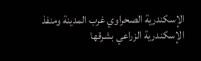الإسكندرية الصحراوي غرب المدينة ومنفذ الإسكندرية الزراعي بشرقها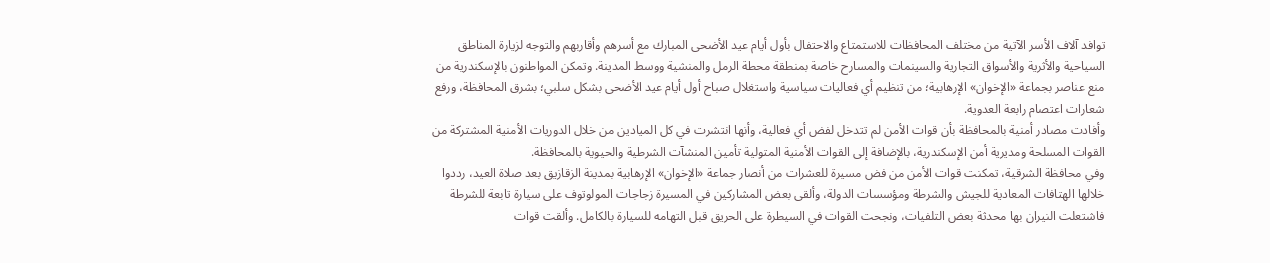توافد آلاف الأسر الآتية من مختلف المحافظات للاستمتاع والاحتفال بأول أيام عيد الأضحى المبارك مع أسرهم وأقاربهم والتوجه لزيارة المناطق السياحية والأثرية والأسواق التجارية والسينمات والمسارح خاصة بمنطقة محطة الرمل والمنشية ووسط المدينة. وتمكن المواطنون بالإسكندرية من منع عناصر بجماعة «الإخوان» الإرهابية؛ من تنظيم أي فعاليات سياسية واستغلال صباح أول أيام عيد الأضحى بشكل سلبي؛ بشرق المحافظة، ورفع شعارات اعتصام رابعة العدوية.
وأفادت مصادر أمنية بالمحافظة بأن قوات الأمن لم تتدخل لفض أي فعالية، وأنها انتشرت في كل الميادين من خلال الدوريات الأمنية المشتركة من القوات المسلحة ومديرية أمن الإسكندرية، بالإضافة إلى القوات الأمنية المتولية تأمين المنشآت الشرطية والحيوية بالمحافظة.
وفي محافظة الشرقية، تمكنت قوات الأمن من فض مسيرة للعشرات من أنصار جماعة «الإخوان» الإرهابية بمدينة الزقازيق بعد صلاة العيد، رددوا خلالها الهتافات المعادية للجيش والشرطة ومؤسسات الدولة، وألقى بعض المشاركين في المسيرة زجاجات المولوتوف على سيارة تابعة للشرطة فاشتعلت النيران بها محدثة بعض التلفيات، ونجحت القوات في السيطرة على الحريق قبل التهامه للسيارة بالكامل. وألقت قوات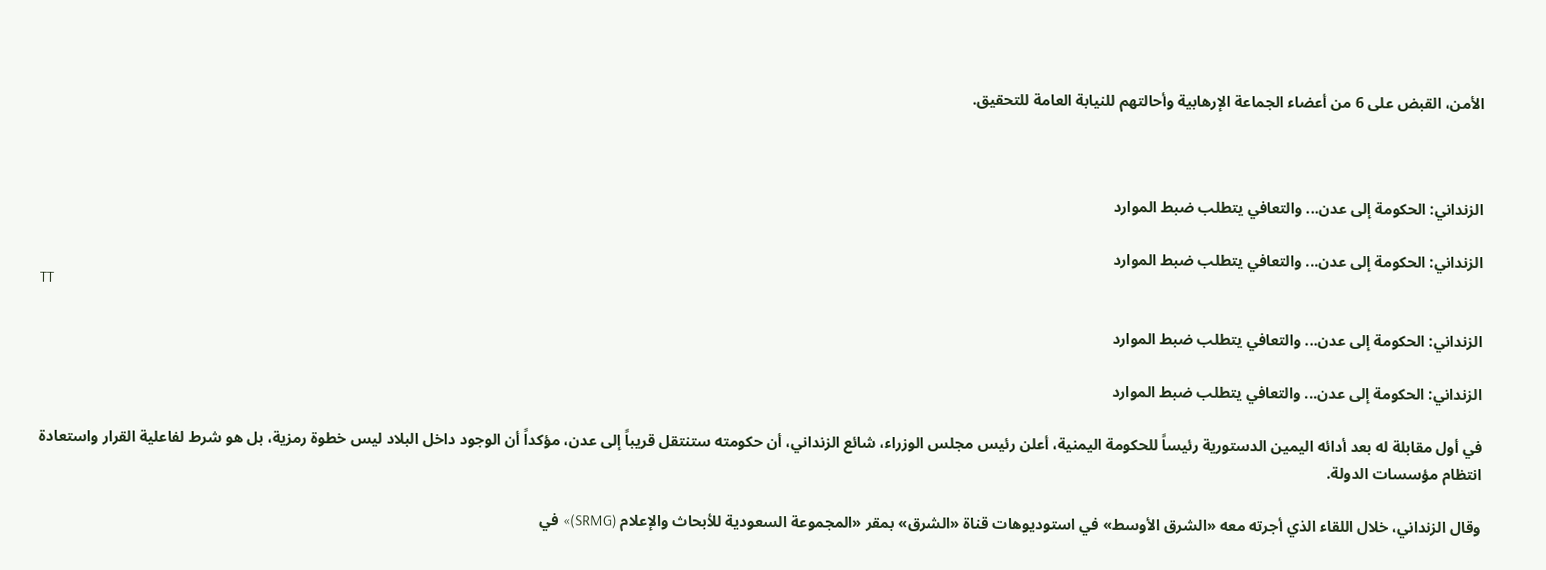الأمن، القبض على 6 من أعضاء الجماعة الإرهابية وأحالتهم للنيابة العامة للتحقيق.



الزنداني: الحكومة إلى عدن... والتعافي يتطلب ضبط الموارد

الزنداني: الحكومة إلى عدن... والتعافي يتطلب ضبط الموارد
TT

الزنداني: الحكومة إلى عدن... والتعافي يتطلب ضبط الموارد

الزنداني: الحكومة إلى عدن... والتعافي يتطلب ضبط الموارد

في أول مقابلة له بعد أدائه اليمين الدستورية رئيساً للحكومة اليمنية، أعلن رئيس مجلس الوزراء، شائع الزنداني، أن حكومته ستنتقل قريباً إلى عدن، مؤكداً أن الوجود داخل البلاد ليس خطوة رمزية، بل هو شرط لفاعلية القرار واستعادة انتظام مؤسسات الدولة.

وقال الزنداني، خلال اللقاء الذي أجرته معه «الشرق الأوسط» في استوديوهات قناة «الشرق» بمقر «المجموعة السعودية للأبحاث والإعلام (SRMG)» في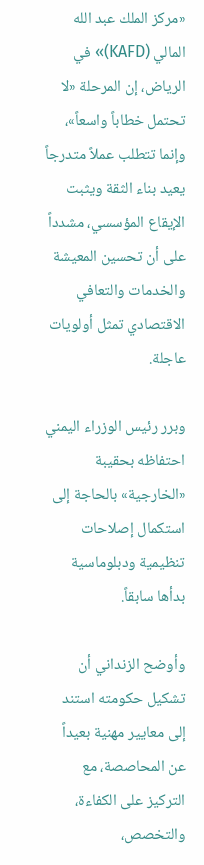«مركز الملك عبد الله المالي (KAFD)» في الرياض، إن المرحلة «لا تحتمل خطاباً واسعاً»، وإنما تتطلب عملاً متدرجاً يعيد بناء الثقة ويثبت الإيقاع المؤسسي، مشدداً على أن تحسين المعيشة والخدمات والتعافي الاقتصادي تمثل أولويات عاجلة.

وبرر رئيس الوزراء اليمني احتفاظه بحقيبة «الخارجية» بالحاجة إلى استكمال إصلاحات تنظيمية ودبلوماسية بدأها سابقاً.

وأوضح الزنداني أن تشكيل حكومته استند إلى معايير مهنية بعيداً عن المحاصصة، مع التركيز على الكفاءة، والتخصص،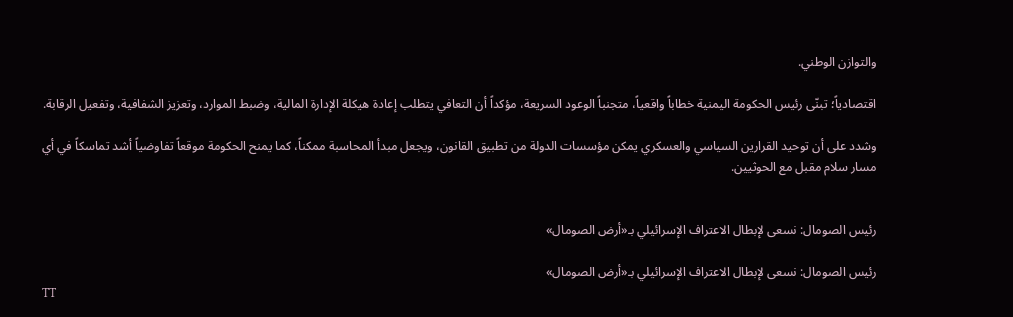والتوازن الوطني.

اقتصادياً؛ تبنّى رئيس الحكومة اليمنية خطاباً واقعياً، متجنباً الوعود السريعة، مؤكداً أن التعافي يتطلب إعادة هيكلة الإدارة المالية، وضبط الموارد، وتعزيز الشفافية، وتفعيل الرقابة.

وشدد على أن توحيد القرارين السياسي والعسكري يمكن مؤسسات الدولة من تطبيق القانون، ويجعل مبدأ المحاسبة ممكناً، كما يمنح الحكومة موقعاً تفاوضياً أشد تماسكاً في أي مسار سلام مقبل مع الحوثيين.


رئيس الصومال: نسعى لإبطال الاعتراف الإسرائيلي بـ«أرض الصومال»

رئيس الصومال: نسعى لإبطال الاعتراف الإسرائيلي بـ«أرض الصومال»
TT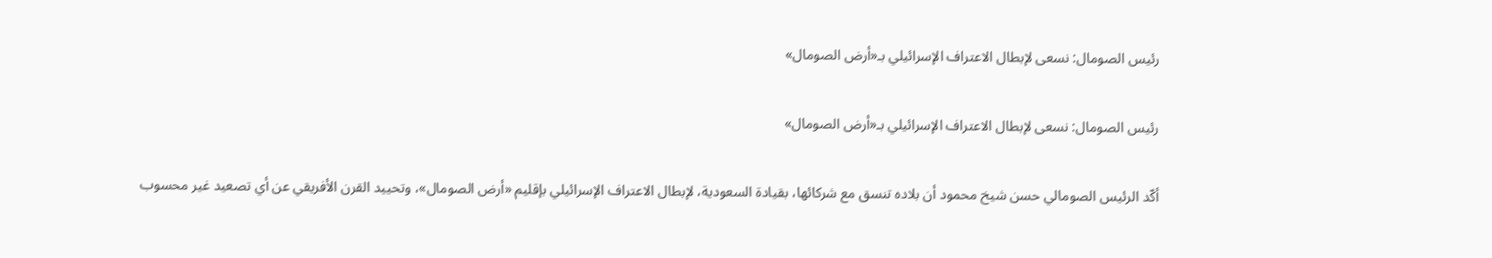رئيس الصومال: نسعى لإبطال الاعتراف الإسرائيلي بـ«أرض الصومال»

رئيس الصومال: نسعى لإبطال الاعتراف الإسرائيلي بـ«أرض الصومال»

أكّد الرئيس الصومالي حسن شيخ محمود أن بلاده تنسق مع شركائها، بقيادة السعودية، لإبطال الاعتراف الإسرائيلي بإقليم «أرض الصومال»، وتحييد القرن الأفريقي عن أي تصعيد غير محسوب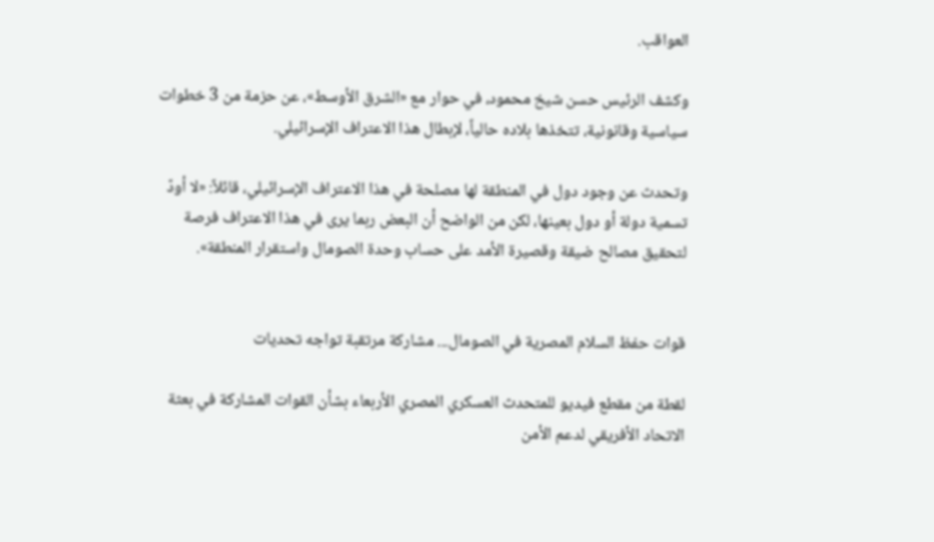العواقب.

وكشف الرئيس حسن شيخ محمود، في حوار مع «الشرق الأوسط»، عن حزمة من 3 خطوات سياسية وقانونية، تتخذها بلاده حالياً، لإبطال هذا الاعتراف الإسرائيلي.

وتحدث عن وجود دول في المنطقة لها مصلحة في هذا الاعتراف الإسرائيلي، قائلاً: «لا أودّ تسمية دولة أو دول بعينها، لكن من الواضح أن البعض ربما يرى في هذا الاعتراف فرصة لتحقيق مصالح ضيقة وقصيرة الأمد على حساب وحدة الصومال واستقرار المنطقة».


قوات حفظ السلام المصرية في الصومال... مشاركة مرتقبة تواجه تحديات

لقطة من مقطع فيديو للمتحدث العسكري المصري الأربعاء بشأن القوات المشاركة في بعثة الاتحاد الأفريقي لدعم الأمن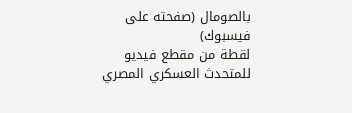بالصومال (صفحته على فيسبوك)
لقطة من مقطع فيديو للمتحدث العسكري المصري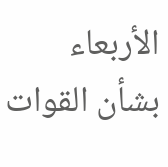الأربعاء بشأن القوات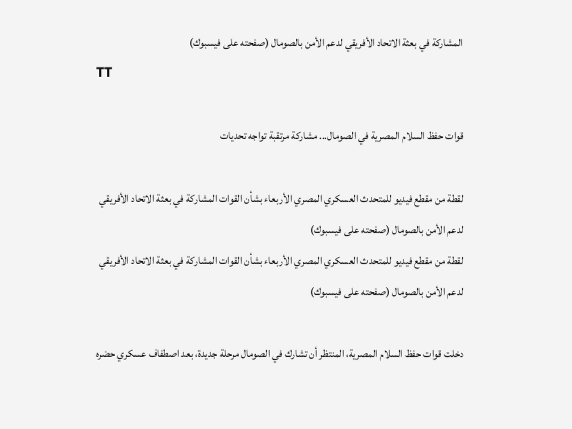المشاركة في بعثة الاتحاد الأفريقي لدعم الأمن بالصومال (صفحته على فيسبوك)
TT

قوات حفظ السلام المصرية في الصومال... مشاركة مرتقبة تواجه تحديات

لقطة من مقطع فيديو للمتحدث العسكري المصري الأربعاء بشأن القوات المشاركة في بعثة الاتحاد الأفريقي لدعم الأمن بالصومال (صفحته على فيسبوك)
لقطة من مقطع فيديو للمتحدث العسكري المصري الأربعاء بشأن القوات المشاركة في بعثة الاتحاد الأفريقي لدعم الأمن بالصومال (صفحته على فيسبوك)

دخلت قوات حفظ السلام المصرية، المنتظر أن تشارك في الصومال مرحلة جديدة، بعد اصطفاف عسكري حضره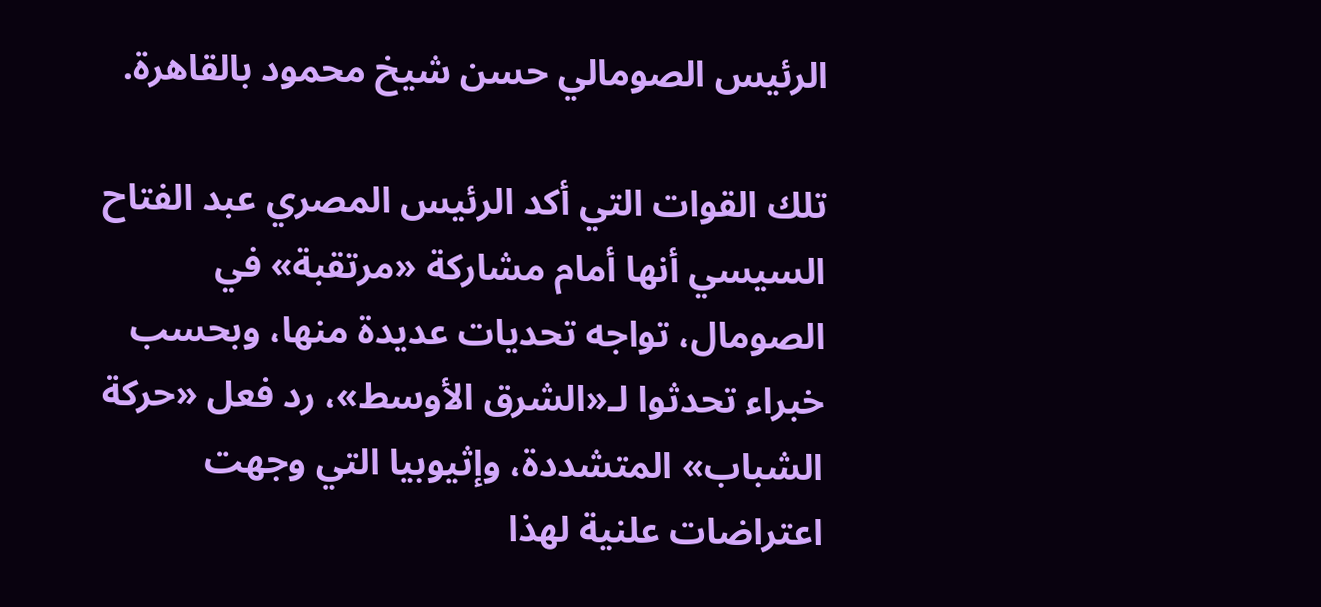الرئيس الصومالي حسن شيخ محمود بالقاهرة.

تلك القوات التي أكد الرئيس المصري عبد الفتاح السيسي أنها أمام مشاركة «مرتقبة» في الصومال، تواجه تحديات عديدة منها، وبحسب خبراء تحدثوا لـ«الشرق الأوسط»، رد فعل «حركة الشباب» المتشددة، وإثيوبيا التي وجهت اعتراضات علنية لهذا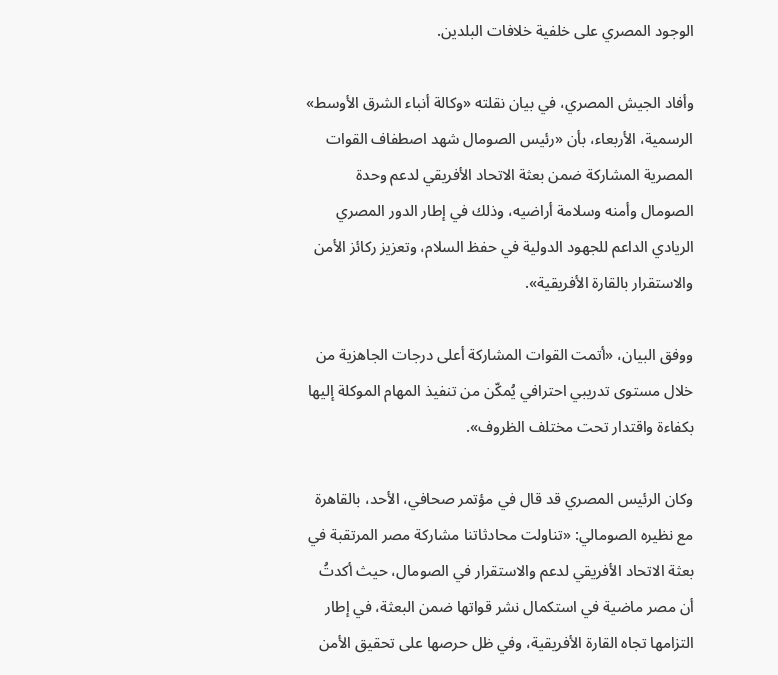الوجود المصري على خلفية خلافات البلدين.

وأفاد الجيش المصري، في بيان نقلته «وكالة أنباء الشرق الأوسط» الرسمية، الأربعاء، بأن «رئيس الصومال شهد اصطفاف القوات المصرية المشاركة ضمن بعثة الاتحاد الأفريقي لدعم وحدة الصومال وأمنه وسلامة أراضيه، وذلك في إطار الدور المصري الريادي الداعم للجهود الدولية في حفظ السلام، وتعزيز ركائز الأمن والاستقرار بالقارة الأفريقية».

ووفق البيان، «أتمت القوات المشاركة أعلى درجات الجاهزية من خلال مستوى تدريبي احترافي يُمكّن من تنفيذ المهام الموكلة إليها بكفاءة واقتدار تحت مختلف الظروف».

وكان الرئيس المصري قد قال في مؤتمر صحافي، الأحد، بالقاهرة مع نظيره الصومالي: «تناولت محادثاتنا مشاركة مصر المرتقبة في بعثة الاتحاد الأفريقي لدعم والاستقرار في الصومال، حيث أكدتُ أن مصر ماضية في استكمال نشر قواتها ضمن البعثة، في إطار التزامها تجاه القارة الأفريقية، وفي ظل حرصها على تحقيق الأمن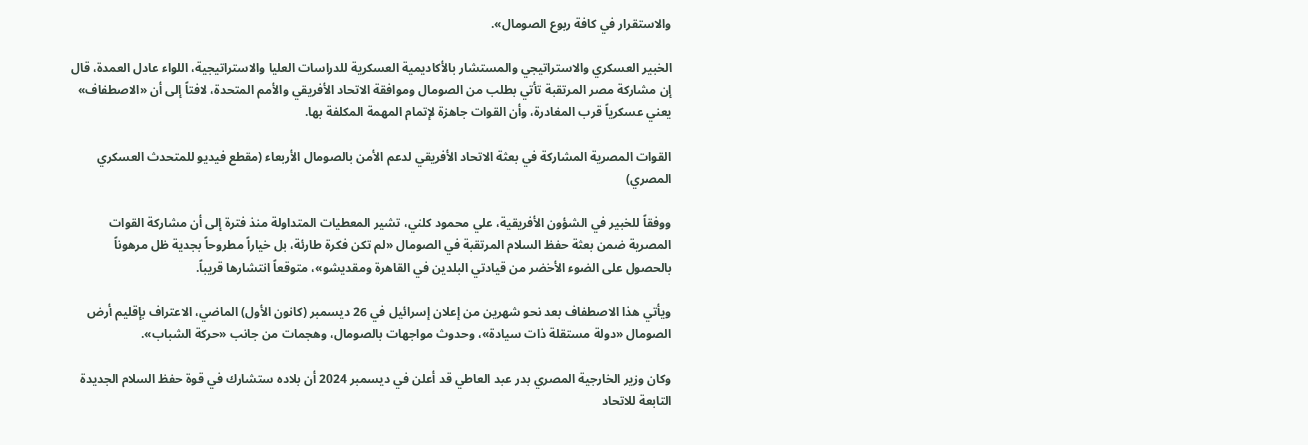والاستقرار في كافة ربوع الصومال».

الخبير العسكري والاستراتيجي والمستشار بالأكاديمية العسكرية للدراسات العليا والاستراتيجية، اللواء عادل العمدة، قال إن مشاركة مصر المرتقبة تأتي بطلب من الصومال وموافقة الاتحاد الأفريقي والأمم المتحدة، لافتاً إلى أن «الاصطفاف» يعني عسكرياً قرب المغادرة، وأن القوات جاهزة لإتمام المهمة المكلفة بها.

القوات المصرية المشاركة في بعثة الاتحاد الأفريقي لدعم الأمن بالصومال الأربعاء (مقطع فيديو للمتحدث العسكري المصري)

ووفقاً للخبير في الشؤون الأفريقية، علي محمود كلني، تشير المعطيات المتداولة منذ فترة إلى أن مشاركة القوات المصرية ضمن بعثة حفظ السلام المرتقبة في الصومال «لم تكن فكرة طارئة، بل خياراً مطروحاً بجدية ظل مرهوناً بالحصول على الضوء الأخضر من قيادتي البلدين في القاهرة ومقديشو»، متوقعاً انتشارها قريباً.

ويأتي هذا الاصطفاف بعد نحو شهرين من إعلان إسرائيل في 26 ديسمبر (كانون الأول) الماضي، الاعتراف بإقليم أرض الصومال «دولة مستقلة ذات سيادة»، وحدوث مواجهات بالصومال، وهجمات من جانب «حركة الشباب».

وكان وزير الخارجية المصري بدر عبد العاطي قد أعلن في ديسمبر 2024 أن بلاده ستشارك في قوة حفظ السلام الجديدة التابعة للاتحاد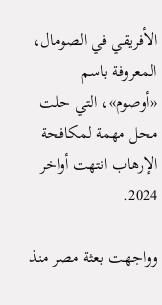الأفريقي في الصومال، المعروفة باسم «أوصوم»، التي حلت محل مهمة لمكافحة الإرهاب انتهت أواخر 2024.

وواجهت بعثة مصر منذ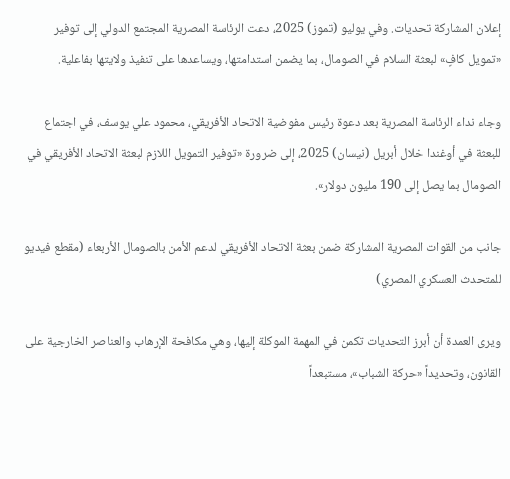إعلان المشاركة تحديات. وفي يوليو (تموز) 2025، دعت الرئاسة المصرية المجتمع الدولي إلى توفير «تمويل كافٍ» لبعثة السلام في الصومال، بما يضمن استدامتها، ويساعدها على تنفيذ ولايتها بفاعلية.

وجاء نداء الرئاسة المصرية بعد دعوة رئيس مفوضية الاتحاد الأفريقي، محمود علي يوسف، في اجتماع للبعثة في أوغندا خلال أبريل (نيسان) 2025، إلى ضرورة «توفير التمويل اللازم لبعثة الاتحاد الأفريقي في الصومال بما يصل إلى 190 مليون دولار».

جانب من القوات المصرية المشاركة ضمن بعثة الاتحاد الأفريقي لدعم الأمن بالصومال الأربعاء (مقطع فيديو للمتحدث العسكري المصري)

ويرى العمدة أن أبرز التحديات تكمن في المهمة الموكلة إليها، وهي مكافحة الإرهاب والعناصر الخارجية على القانون، وتحديداً «حركة الشباب»، مستبعداً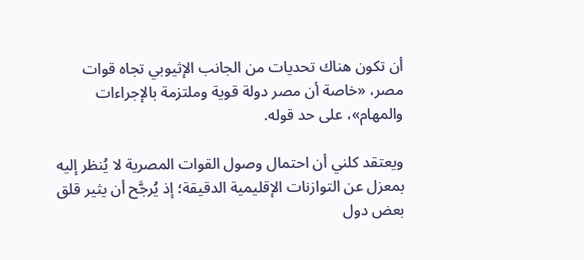أن تكون هناك تحديات من الجانب الإثيوبي تجاه قوات مصر، «خاصة أن مصر دولة قوية وملتزمة بالإجراءات والمهام»، على حد قوله.

ويعتقد كلني أن احتمال وصول القوات المصرية لا يُنظر إليه بمعزل عن التوازنات الإقليمية الدقيقة؛ إذ يُرجَّح أن يثير قلق بعض دول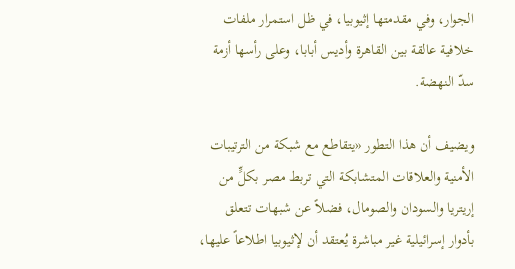الجوار، وفي مقدمتها إثيوبيا، في ظل استمرار ملفات خلافية عالقة بين القاهرة وأديس أبابا، وعلى رأسها أزمة سدّ النهضة.

ويضيف أن هذا التطور «يتقاطع مع شبكة من الترتيبات الأمنية والعلاقات المتشابكة التي تربط مصر بكلٍّ من إريتريا والسودان والصومال، فضلاً عن شبهات تتعلق بأدوار إسرائيلية غير مباشرة يُعتقد أن لإثيوبيا اطلاعاً عليها،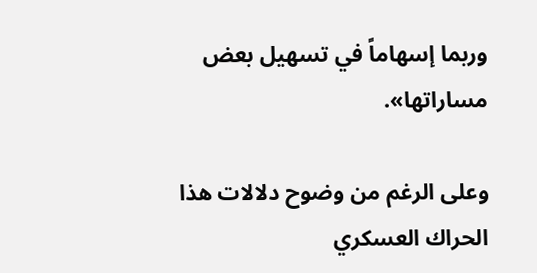وربما إسهاماً في تسهيل بعض مساراتها».

وعلى الرغم من وضوح دلالات هذا الحراك العسكري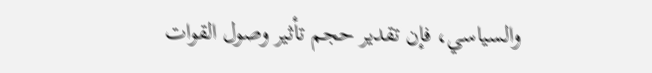والسياسي، فإن تقدير حجم تأثير وصول القوات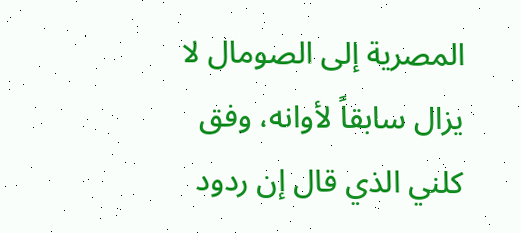المصرية إلى الصومال لا يزال سابقاً لأوانه، وفق كلني الذي قال إن ردود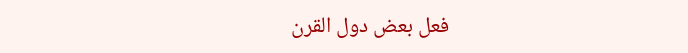فعل بعض دول القرن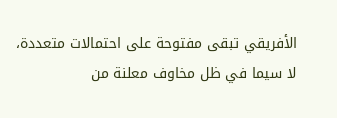الأفريقي تبقى مفتوحة على احتمالات متعددة، لا سيما في ظل مخاوف معلنة من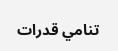تنامي قدرات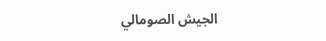الجيش الصومالي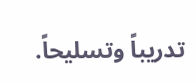تدريباً وتسليحاً.